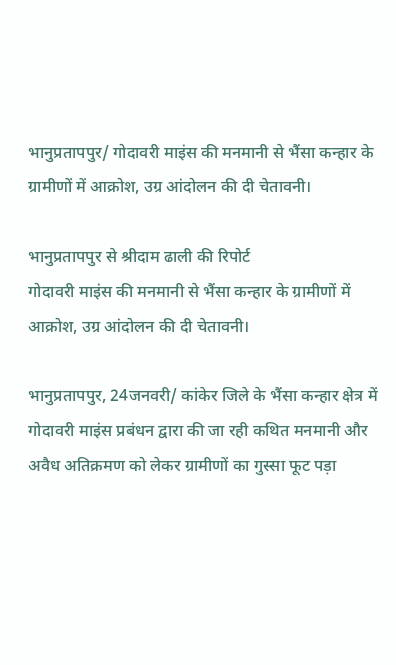भानुप्रतापपुर/ गोदावरी माइंस की मनमानी से भैंसा कन्हार के ग्रामीणों में आक्रोश, उग्र आंदोलन की दी चेतावनी।

भानुप्रतापपुर से श्रीदाम ढाली की रिपोर्ट
गोदावरी माइंस की मनमानी से भैंसा कन्हार के ग्रामीणों में आक्रोश, उग्र आंदोलन की दी चेतावनी।

भानुप्रतापपुर, 24जनवरी/ कांकेर जिले के भैंसा कन्हार क्षेत्र में गोदावरी माइंस प्रबंधन द्वारा की जा रही कथित मनमानी और अवैध अतिक्रमण को लेकर ग्रामीणों का गुस्सा फूट पड़ा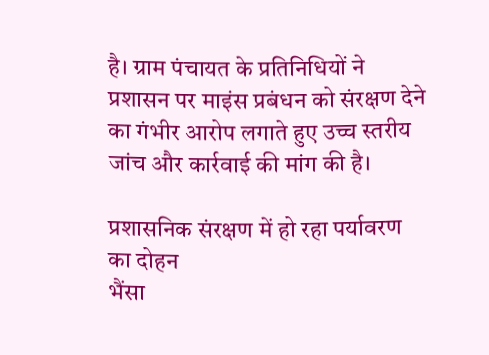है। ग्राम पंचायत के प्रतिनिधियों ने प्रशासन पर माइंस प्रबंधन को संरक्षण देने का गंभीर आरोप लगाते हुए उच्च स्तरीय जांच और कार्रवाई की मांग की है।

प्रशासनिक संरक्षण में हो रहा पर्यावरण का दोहन
भैंसा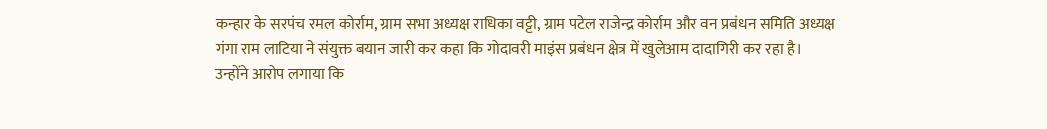कन्हार के सरपंच रमल कोर्राम, ग्राम सभा अध्यक्ष राधिका वट्टी, ग्राम पटेल राजेन्द्र कोर्राम और वन प्रबंधन समिति अध्यक्ष गंगा राम लाटिया ने संयुक्त बयान जारी कर कहा कि गोदावरी माइंस प्रबंधन क्षेत्र में खुलेआम दादागिरी कर रहा है। उन्होंने आरोप लगाया कि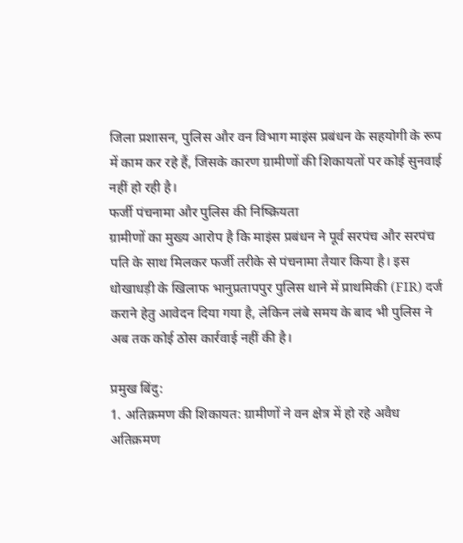जिला प्रशासन, पुलिस और वन विभाग माइंस प्रबंधन के सहयोगी के रूप में काम कर रहे हैं, जिसके कारण ग्रामीणों की शिकायतों पर कोई सुनवाई नहीं हो रही है।
फर्जी पंचनामा और पुलिस की निष्क्रियता
ग्रामीणों का मुख्य आरोप है कि माइंस प्रबंधन ने पूर्व सरपंच और सरपंच पति के साथ मिलकर फर्जी तरीके से पंचनामा तैयार किया है। इस धोखाधड़ी के खिलाफ भानुप्रतापपुर पुलिस थाने में प्राथमिकी (FIR) दर्ज कराने हेतु आवेदन दिया गया है, लेकिन लंबे समय के बाद भी पुलिस ने अब तक कोई ठोस कार्रवाई नहीं की है।

प्रमुख बिंदु:
1. अतिक्रमण की शिकायत: ग्रामीणों ने वन क्षेत्र में हो रहे अवैध अतिक्रमण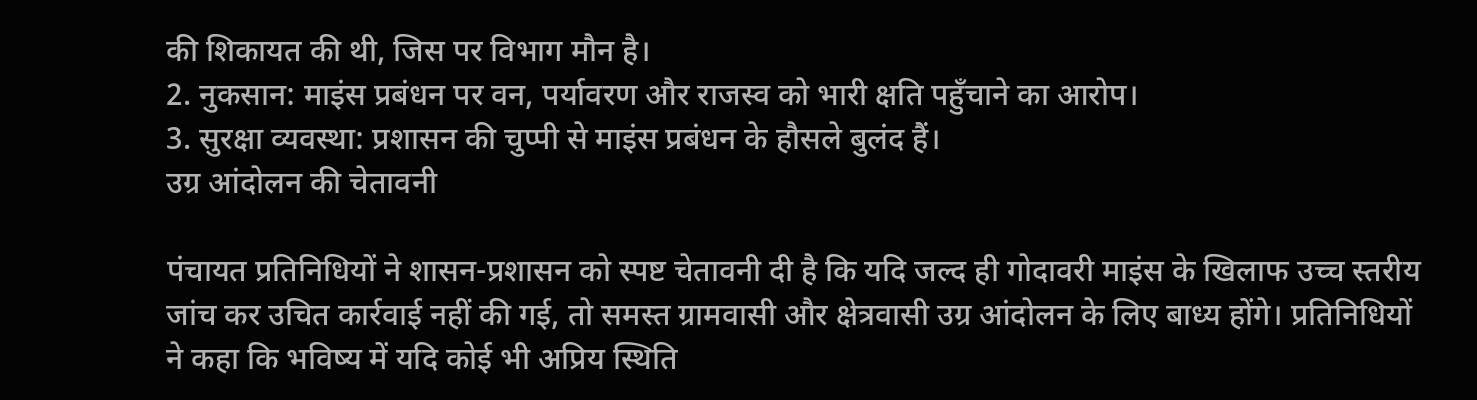की शिकायत की थी, जिस पर विभाग मौन है।
2. नुकसान: माइंस प्रबंधन पर वन, पर्यावरण और राजस्व को भारी क्षति पहुँचाने का आरोप।
3. सुरक्षा व्यवस्था: प्रशासन की चुप्पी से माइंस प्रबंधन के हौसले बुलंद हैं।
उग्र आंदोलन की चेतावनी

पंचायत प्रतिनिधियों ने शासन-प्रशासन को स्पष्ट चेतावनी दी है कि यदि जल्द ही गोदावरी माइंस के खिलाफ उच्च स्तरीय जांच कर उचित कार्रवाई नहीं की गई, तो समस्त ग्रामवासी और क्षेत्रवासी उग्र आंदोलन के लिए बाध्य होंगे। प्रतिनिधियों ने कहा कि भविष्य में यदि कोई भी अप्रिय स्थिति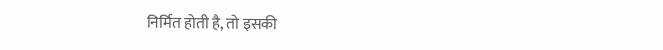निर्मित होती है, तो इसकी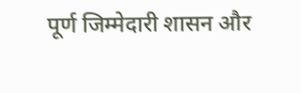पूर्ण जिम्मेदारी शासन और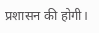प्रशासन की होगी।